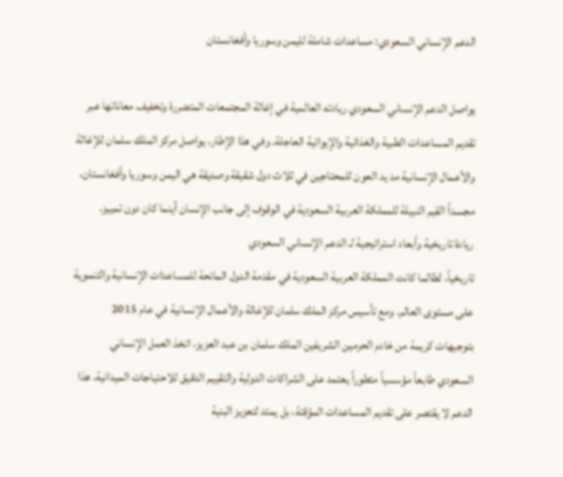الدعم الإنساني السعودي: مساعدات شاملة لليمن وسوريا وأفغانستان

يواصل الدعم الإنساني السعودي ريادته العالمية في إغاثة المجتمعات المتضررة وتخفيف معاناتها عبر تقديم المساعدات الطبية والغذائية والإيوائية العاجلة. وفي هذا الإطار، يواصل مركز الملك سلمان للإغاثة والأعمال الإنسانية مد يد العون للمحتاجين في ثلاث دول شقيقة وصديقة هي اليمن وسوريا وأفغانستان، مجسداً القيم النبيلة للمملكة العربية السعودية في الوقوف إلى جانب الإنسان أينما كان دون تمييز.
ريادة تاريخية وأبعاد استراتيجية لـ الدعم الإنساني السعودي
تاريخياً، لطالما كانت المملكة العربية السعودية في مقدمة الدول المانحة للمساعدات الإنسانية والتنموية على مستوى العالم. ومع تأسيس مركز الملك سلمان للإغاثة والأعمال الإنسانية في عام 2015 بتوجيهات كريمة من خادم الحرمين الشريفين الملك سلمان بن عبد العزيز، اتخذ العمل الإنساني السعودي طابعاً مؤسسياً متطوراً يعتمد على الشراكات الدولية والتقييم الدقيق للاحتياجات الميدانية. هذا الدعم لا يقتصر على تقديم المساعدات المؤقتة، بل يمتد لتعزيز البنية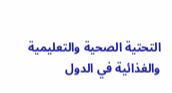التحتية الصحية والتعليمية والغذائية في الدول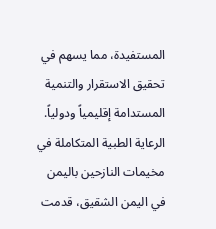المستفيدة، مما يسهم في تحقيق الاستقرار والتنمية المستدامة إقليمياً ودولياً.
الرعاية الطبية المتكاملة في مخيمات النازحين باليمن
في اليمن الشقيق، قدمت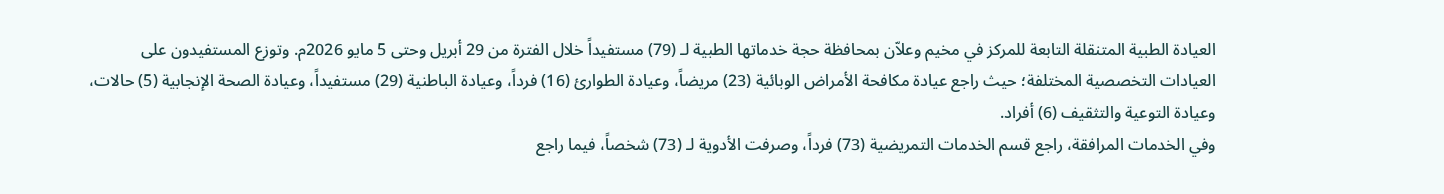العيادة الطبية المتنقلة التابعة للمركز في مخيم وعلاّن بمحافظة حجة خدماتها الطبية لـ (79) مستفيداً خلال الفترة من 29 أبريل وحتى 5 مايو 2026م. وتوزع المستفيدون على العيادات التخصصية المختلفة؛ حيث راجع عيادة مكافحة الأمراض الوبائية (23) مريضاً، وعيادة الطوارئ (16) فرداً، وعيادة الباطنية (29) مستفيداً، وعيادة الصحة الإنجابية (5) حالات، وعيادة التوعية والتثقيف (6) أفراد.
وفي الخدمات المرافقة، راجع قسم الخدمات التمريضية (73) فرداً، وصرفت الأدوية لـ (73) شخصاً، فيما راجع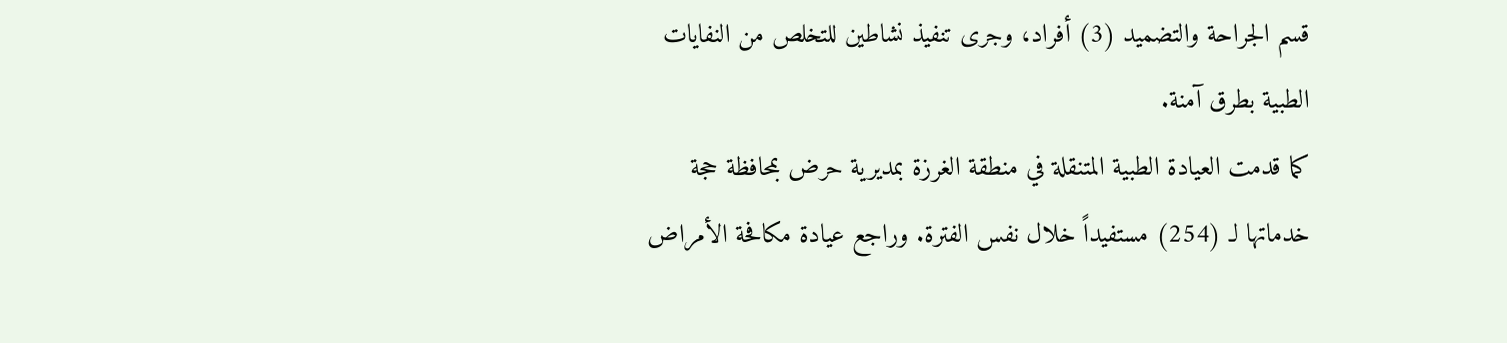قسم الجراحة والتضميد (3) أفراد، وجرى تنفيذ نشاطين للتخلص من النفايات الطبية بطرق آمنة.
كما قدمت العيادة الطبية المتنقلة في منطقة الغرزة بمديرية حرض بمحافظة حجة خدماتها لـ (254) مستفيداً خلال نفس الفترة. وراجع عيادة مكافحة الأمراض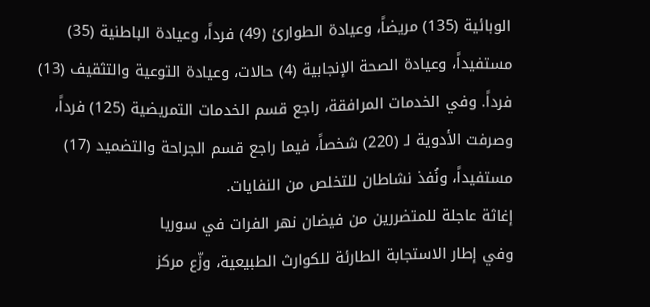الوبائية (135) مريضاً، وعيادة الطوارئ (49) فرداً، وعيادة الباطنية (35) مستفيداً، وعيادة الصحة الإنجابية (4) حالات، وعيادة التوعية والتثقيف (13) فرداً. وفي الخدمات المرافقة، راجع قسم الخدمات التمريضية (125) فرداً، وصرفت الأدوية لـ (220) شخصاً، فيما راجع قسم الجراحة والتضميد (17) مستفيداً، ونُفذ نشاطان للتخلص من النفايات.
إغاثة عاجلة للمتضررين من فيضان نهر الفرات في سوريا
وفي إطار الاستجابة الطارئة للكوارث الطبيعية، وزّع مركز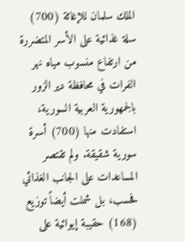الملك سلمان للإغاثة (700) سلة غذائية على الأسر المتضررة من ارتفاع منسوب مياه نهر الفرات في محافظة دير الزور بالجمهورية العربية السورية، استفادت منها (700) أسرة سورية شقيقة. ولم تقتصر المساعدات على الجانب الغذائي فحسب، بل شملت أيضاً توزيع (168) حقيبة إيوائية على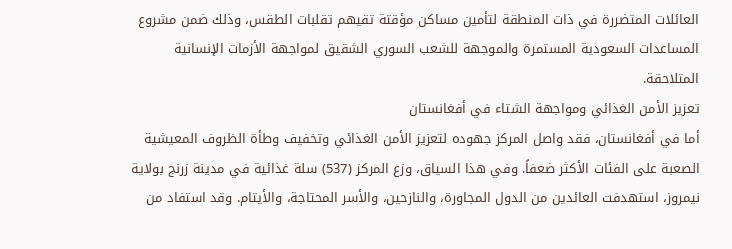العائلات المتضررة في ذات المنطقة لتأمين مساكن مؤقتة تقيهم تقلبات الطقس، وذلك ضمن مشروع المساعدات السعودية المستمرة والموجهة للشعب السوري الشقيق لمواجهة الأزمات الإنسانية المتلاحقة.
تعزيز الأمن الغذائي ومواجهة الشتاء في أفغانستان
أما في أفغانستان، فقد واصل المركز جهوده لتعزيز الأمن الغذائي وتخفيف وطأة الظروف المعيشية الصعبة على الفئات الأكثر ضعفاً. وفي هذا السياق، وزع المركز (537) سلة غذائية في مدينة زرنج بولاية نيمروز، استهدفت العائدين من الدول المجاورة، والنازحين، والأسر المحتاجة، والأيتام. وقد استفاد من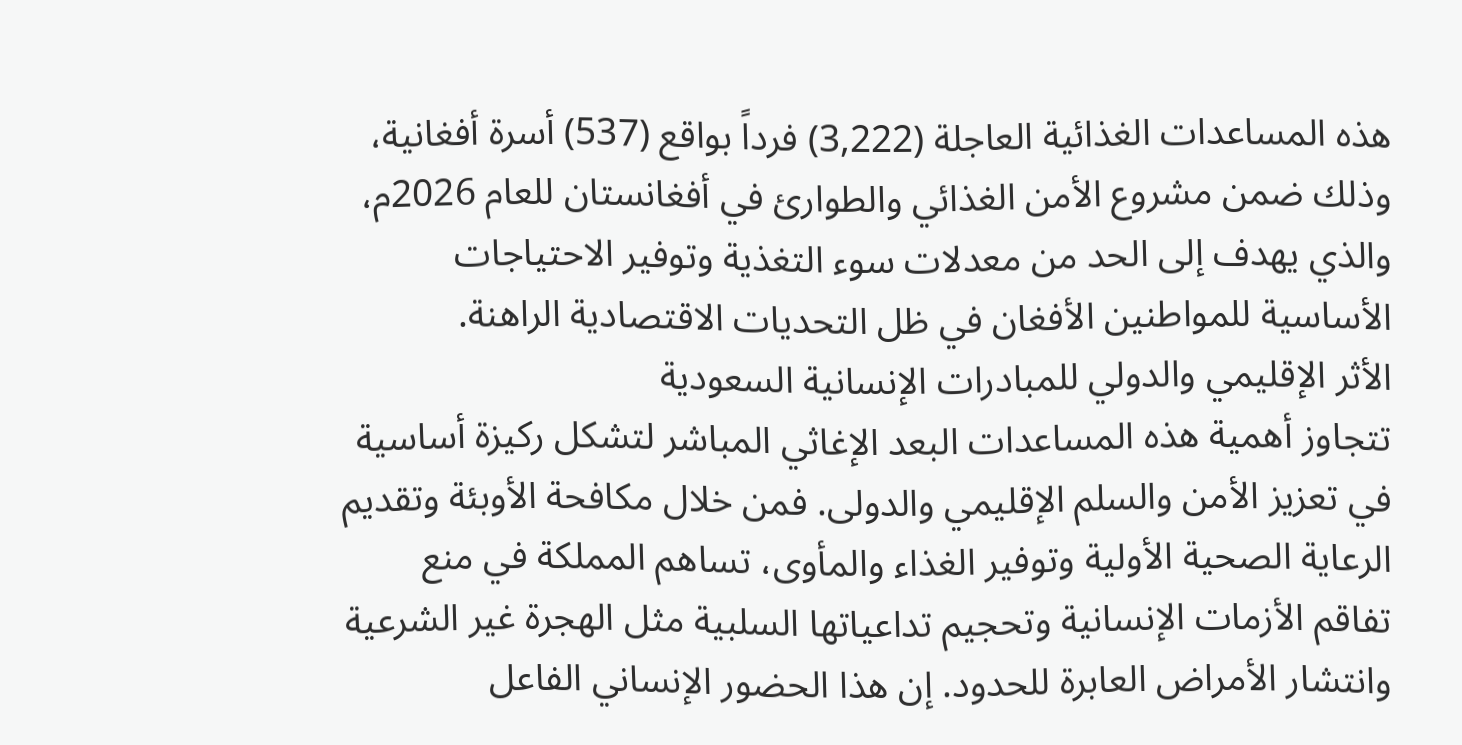هذه المساعدات الغذائية العاجلة (3,222) فرداً بواقع (537) أسرة أفغانية، وذلك ضمن مشروع الأمن الغذائي والطوارئ في أفغانستان للعام 2026م، والذي يهدف إلى الحد من معدلات سوء التغذية وتوفير الاحتياجات الأساسية للمواطنين الأفغان في ظل التحديات الاقتصادية الراهنة.
الأثر الإقليمي والدولي للمبادرات الإنسانية السعودية
تتجاوز أهمية هذه المساعدات البعد الإغاثي المباشر لتشكل ركيزة أساسية في تعزيز الأمن والسلم الإقليمي والدولى. فمن خلال مكافحة الأوبئة وتقديم الرعاية الصحية الأولية وتوفير الغذاء والمأوى، تساهم المملكة في منع تفاقم الأزمات الإنسانية وتحجيم تداعياتها السلبية مثل الهجرة غير الشرعية وانتشار الأمراض العابرة للحدود. إن هذا الحضور الإنساني الفاعل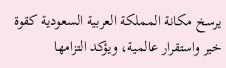يرسخ مكانة المملكة العربية السعودية كقوة خير واستقرار عالمية، ويؤكد التزامها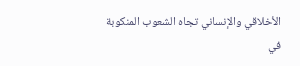الأخلاقي والإنساني تجاه الشعوب المنكوبة في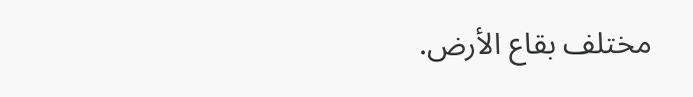مختلف بقاع الأرض.